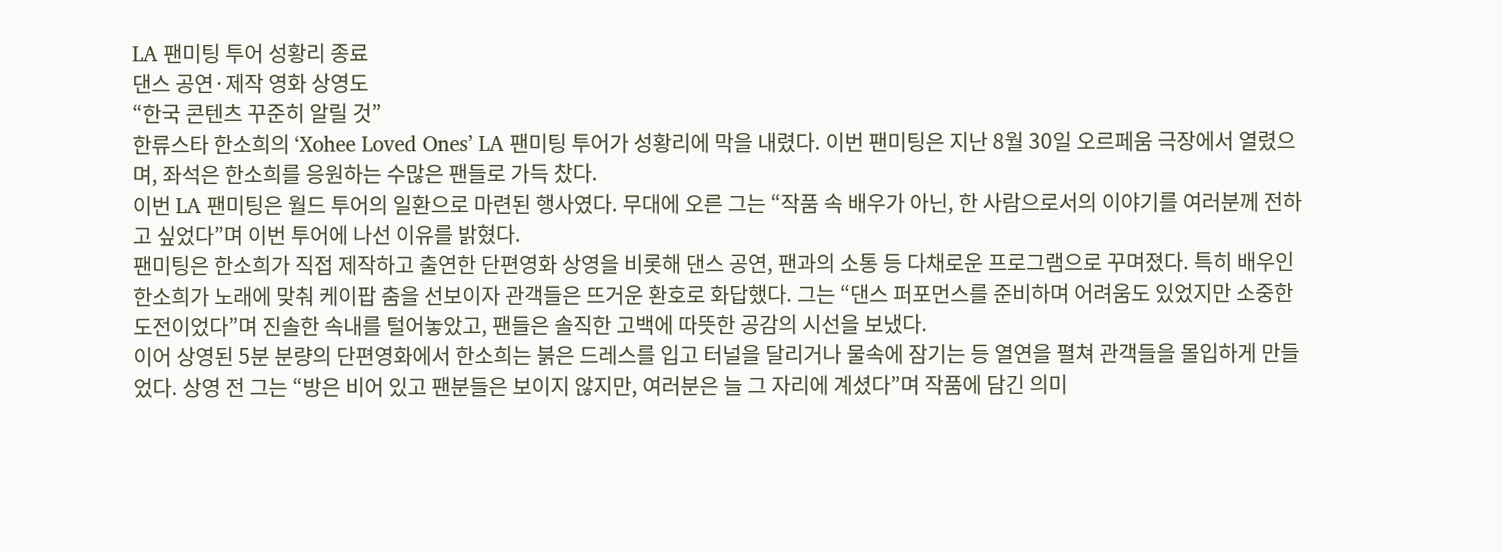LA 팬미팅 투어 성황리 종료
댄스 공연·제작 영화 상영도
“한국 콘텐츠 꾸준히 알릴 것”
한류스타 한소희의 ‘Xohee Loved Ones’ LA 팬미팅 투어가 성황리에 막을 내렸다. 이번 팬미팅은 지난 8월 30일 오르페움 극장에서 열렸으며, 좌석은 한소희를 응원하는 수많은 팬들로 가득 찼다.
이번 LA 팬미팅은 월드 투어의 일환으로 마련된 행사였다. 무대에 오른 그는 “작품 속 배우가 아닌, 한 사람으로서의 이야기를 여러분께 전하고 싶었다”며 이번 투어에 나선 이유를 밝혔다.
팬미팅은 한소희가 직접 제작하고 출연한 단편영화 상영을 비롯해 댄스 공연, 팬과의 소통 등 다채로운 프로그램으로 꾸며졌다. 특히 배우인 한소희가 노래에 맞춰 케이팝 춤을 선보이자 관객들은 뜨거운 환호로 화답했다. 그는 “댄스 퍼포먼스를 준비하며 어려움도 있었지만 소중한 도전이었다”며 진솔한 속내를 털어놓았고, 팬들은 솔직한 고백에 따뜻한 공감의 시선을 보냈다.
이어 상영된 5분 분량의 단편영화에서 한소희는 붉은 드레스를 입고 터널을 달리거나 물속에 잠기는 등 열연을 펼쳐 관객들을 몰입하게 만들었다. 상영 전 그는 “방은 비어 있고 팬분들은 보이지 않지만, 여러분은 늘 그 자리에 계셨다”며 작품에 담긴 의미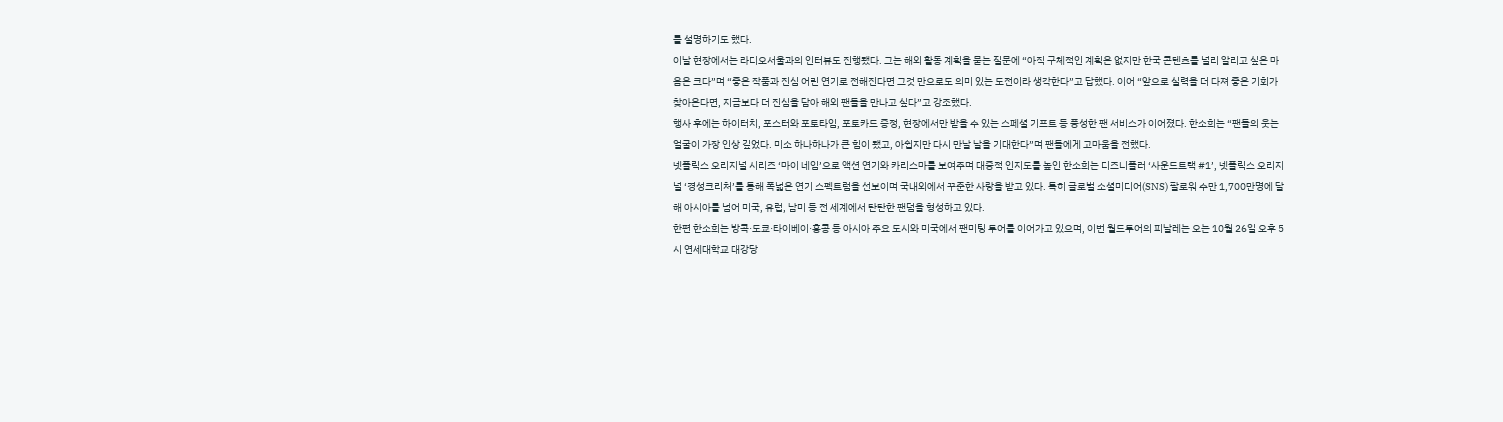를 설명하기도 했다.
이날 현장에서는 라디오서울과의 인터뷰도 진행됐다. 그는 해외 활동 계획을 묻는 질문에 “아직 구체적인 계획은 없지만 한국 콘텐츠를 널리 알리고 싶은 마음은 크다”며 “좋은 작품과 진심 어린 연기로 전해진다면 그것 만으로도 의미 있는 도전이라 생각한다”고 답했다. 이어 “앞으로 실력을 더 다져 좋은 기회가 찾아온다면, 지금보다 더 진심을 담아 해외 팬들을 만나고 싶다”고 강조했다.
행사 후에는 하이터치, 포스터와 포토타임, 포토카드 증정, 현장에서만 받을 수 있는 스페셜 기프트 등 풍성한 팬 서비스가 이어졌다. 한소희는 “팬들의 웃는 얼굴이 가장 인상 깊었다. 미소 하나하나가 큰 힘이 됐고, 아쉽지만 다시 만날 날을 기대한다”며 팬들에게 고마움을 전했다.
넷플릭스 오리지널 시리즈 ‘마이 네임’으로 액션 연기와 카리스마를 보여주며 대중적 인지도를 높인 한소희는 디즈니플러 ‘사운드트랙 #1’, 넷플릭스 오리지널 ‘경성크리처’를 통해 폭넓은 연기 스펙트럼을 선보이며 국내외에서 꾸준한 사랑을 받고 있다. 특히 글로벌 소셜미디어(SNS) 팔로워 수만 1,700만명에 달해 아시아를 넘어 미국, 유럽, 남미 등 전 세계에서 탄탄한 팬덤을 형성하고 있다.
한편 한소희는 방콕·도쿄·타이베이·홍콩 등 아시아 주요 도시와 미국에서 팬미팅 투어를 이어가고 있으며, 이번 월드투어의 피날레는 오는 10월 26일 오후 5시 연세대학교 대강당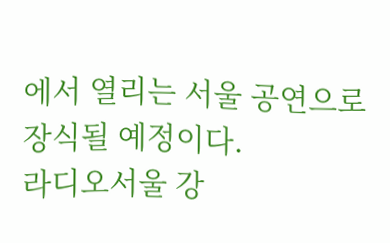에서 열리는 서울 공연으로 장식될 예정이다.
라디오서울 강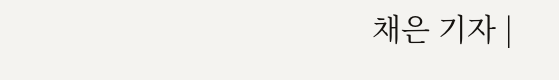채은 기자 |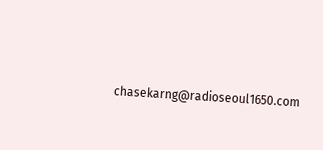chasekarng@radioseoul1650.com